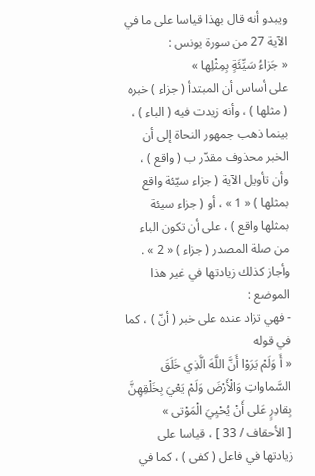ويبدو أنه قال بهذا قياسا على ما في الآية 27 من سورة يونس :
« جَزاءُ سَيِّئَةٍ بِمِثْلِها »
على أساس أن المبتدأ ( جزاء ) خبره ( مثلها ) ، وأنه زيدت فيه ( الباء ) ، بينما ذهب جمهور النحاة إلى أن الخبر محذوف مقدّر ب ( واقع ) ، وأن تأويل الآية ( جزاء سيّئة واقع بمثلها ) « 1 » ، أو ( جزاء سيئة بمثلها واقع ) ، على أن تكون الباء من صلة المصدر ( جزاء ) « 2 » .
وأجاز كذلك زيادتها في غير هذا الموضع :
- فهي تزاد عنده على خبر ( أنّ ) ، كما في قوله
« أَ وَلَمْ يَرَوْا أَنَّ اللَّهَ الَّذِي خَلَقَ السَّماواتِ وَالْأَرْضَ وَلَمْ يَعْيَ بِخَلْقِهِنَّ بِقادِرٍ عَلى أَنْ يُحْيِيَ الْمَوْتى »
[ الأحقاف / 33 ] ، قياسا على زيادتها في فاعل ( كفى ) ، كما في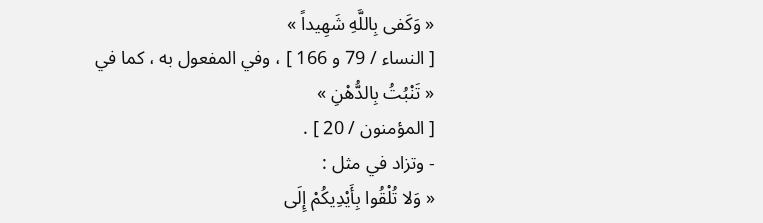« وَكَفى بِاللَّهِ شَهِيداً »
[ النساء / 79 و 166 ] ، وفي المفعول به ، كما في
« تَنْبُتُ بِالدُّهْنِ »
[ المؤمنون / 20 ] .
- وتزاد في مثل :
« وَلا تُلْقُوا بِأَيْدِيكُمْ إِلَى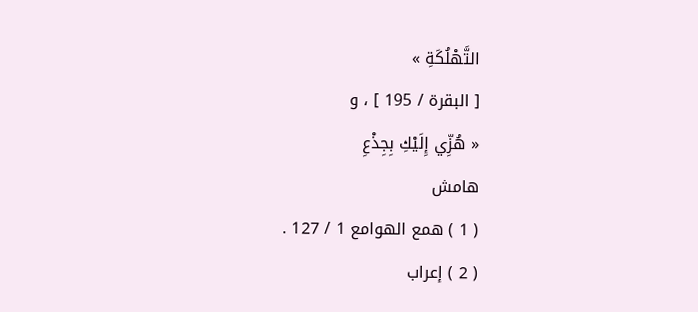التَّهْلُكَةِ »
[ البقرة / 195 ] ، و
« هُزِّي إِلَيْكِ بِجِذْعِ
هامش
( 1 ) همع الهوامع 1 / 127 .
( 2 ) إعراب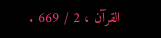القرآن ، 2 / 669 .